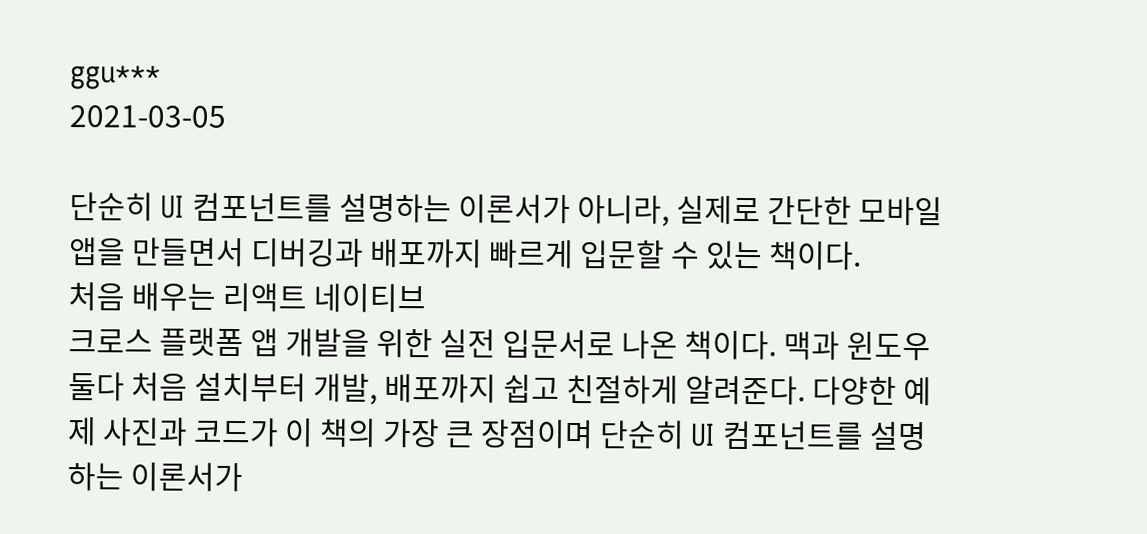ggu***
2021-03-05

단순히 UI 컴포넌트를 설명하는 이론서가 아니라, 실제로 간단한 모바일 앱을 만들면서 디버깅과 배포까지 빠르게 입문할 수 있는 책이다.
처음 배우는 리액트 네이티브
크로스 플랫폼 앱 개발을 위한 실전 입문서로 나온 책이다. 맥과 윈도우 둘다 처음 설치부터 개발, 배포까지 쉽고 친절하게 알려준다. 다양한 예제 사진과 코드가 이 책의 가장 큰 장점이며 단순히 UI 컴포넌트를 설명하는 이론서가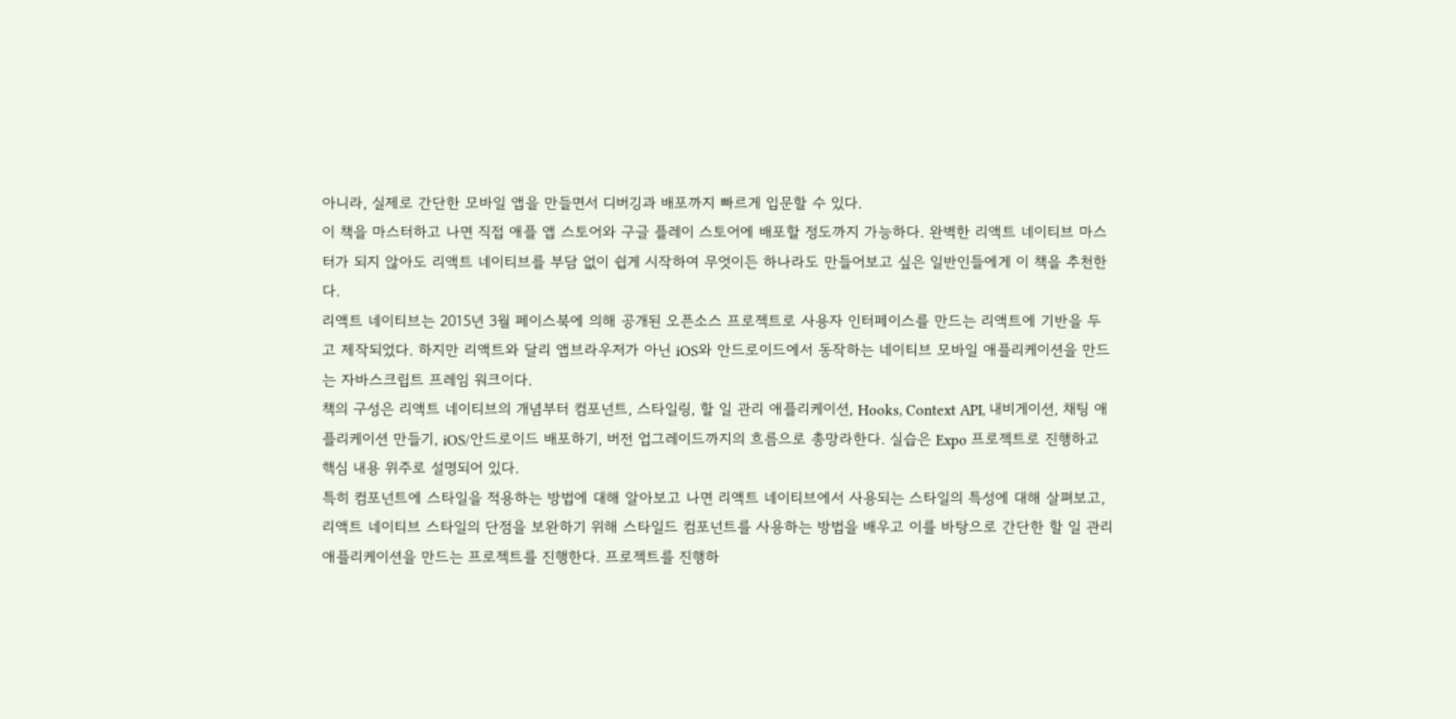아니라, 실제로 간단한 모바일 앱을 만들면서 디버깅과 배포까지 빠르게 입문할 수 있다.
이 책을 마스터하고 나면 직접 애플 앱 스토어와 구글 플레이 스토어에 배포할 정도까지 가능하다. 완벽한 리액트 네이티브 마스터가 되지 않아도 리액트 네이티브를 부담 없이 쉽게 시작하여 무엇이든 하나라도 만들어보고 싶은 일반인들에게 이 책을 추천한다.
리액트 네이티브는 2015년 3월 페이스북에 의해 공개된 오픈소스 프로젝트로 사용자 인터페이스를 만드는 리액트에 기반을 두고 제작되었다. 하지만 리액트와 달리 앱브라우저가 아닌 iOS와 안드로이드에서 동작하는 네이티브 모바일 애플리케이션을 만드는 자바스크립트 프레임 워크이다.
책의 구성은 리액트 네이티브의 개념부터 컴포넌트, 스타일링, 할 일 관리 애플리케이션, Hooks, Context API, 내비게이션, 채팅 애플리케이션 만들기, iOS/안드로이드 배포하기, 버전 업그레이드까지의 흐름으로 총망라한다. 실습은 Expo 프로젝트로 진행하고 핵심 내용 위주로 설명되어 있다.
특히 컴포넌트에 스타일을 적용하는 방법에 대해 알아보고 나면 리액트 네이티브에서 사용되는 스타일의 특성에 대해 살펴보고, 리액트 네이티브 스타일의 단점을 보완하기 위해 스타일드 컴포넌트를 사용하는 방법을 배우고 이를 바탕으로 간단한 할 일 관리 애플리케이션을 만드는 프로젝트를 진행한다. 프로젝트를 진행하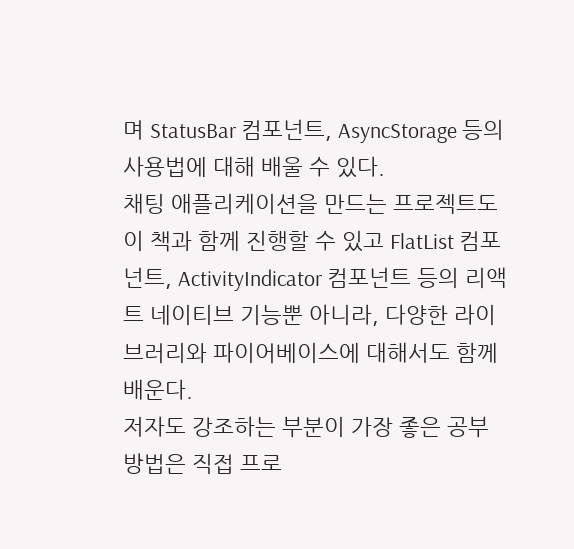며 StatusBar 컴포넌트, AsyncStorage 등의 사용법에 대해 배울 수 있다.
채팅 애플리케이션을 만드는 프로젝트도 이 책과 함께 진행할 수 있고 FlatList 컴포넌트, ActivityIndicator 컴포넌트 등의 리액트 네이티브 기능뿐 아니라, 다양한 라이브러리와 파이어베이스에 대해서도 함께 배운다.
저자도 강조하는 부분이 가장 좋은 공부 방법은 직접 프로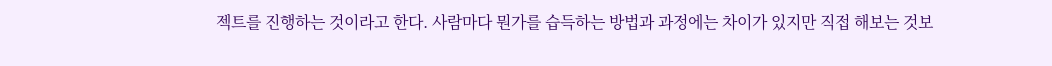젝트를 진행하는 것이라고 한다. 사람마다 뭔가를 습득하는 방법과 과정에는 차이가 있지만 직접 해보는 것보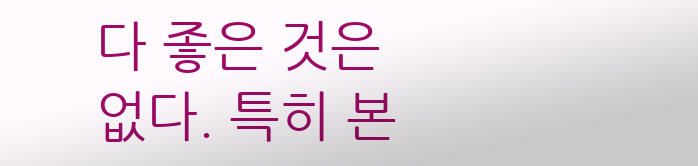다 좋은 것은 없다. 특히 본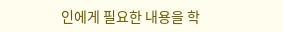인에게 필요한 내용을 학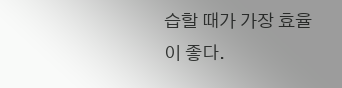습할 때가 가장 효율이 좋다.